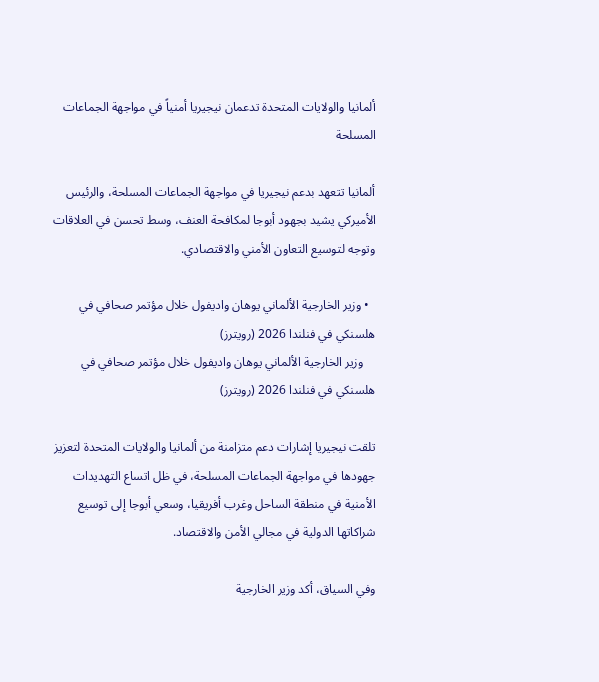ألمانيا والولايات المتحدة تدعمان نيجيريا أمنياً في مواجهة الجماعات المسلحة

ألمانيا تتعهد بدعم نيجيريا في مواجهة الجماعات المسلحة، والرئيس الأميركي يشيد بجهود أبوجا لمكافحة العنف، وسط تحسن في العلاقات وتوجه لتوسيع التعاون الأمني والاقتصادي.

  • وزير الخارجية الألماني يوهان واديفول خلال مؤتمر صحافي في هلسنكي في فنلندا 2026 (رويترز)
    وزير الخارجية الألماني يوهان واديفول خلال مؤتمر صحافي في هلسنكي في فنلندا 2026 (رويترز)

تلقت نيجيريا إشارات دعم متزامنة من ألمانيا والولايات المتحدة لتعزيز جهودها في مواجهة الجماعات المسلحة، في ظل اتساع التهديدات الأمنية في منطقة الساحل وغرب أفريقيا، وسعي أبوجا إلى توسيع شراكاتها الدولية في مجالي الأمن والاقتصاد.

وفي السياق، أكد وزير الخارجية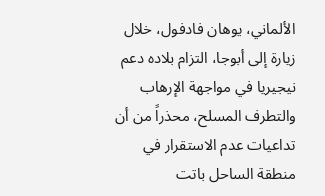الألماني، يوهان فادفول، خلال زيارة إلى أبوجا، التزام بلاده دعم نيجيريا في مواجهة الإرهاب والتطرف المسلح، محذراً من أن تداعيات عدم الاستقرار في منطقة الساحل باتت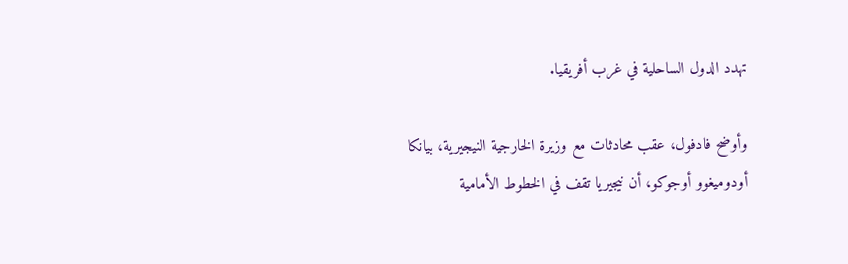تهدد الدول الساحلية في غرب أفريقيا.

وأوضح فادفول، عقب محادثات مع وزيرة الخارجية النيجيرية، بيانكا أودوميغوو أوجوكو، أن نيجيريا تقف في الخطوط الأمامية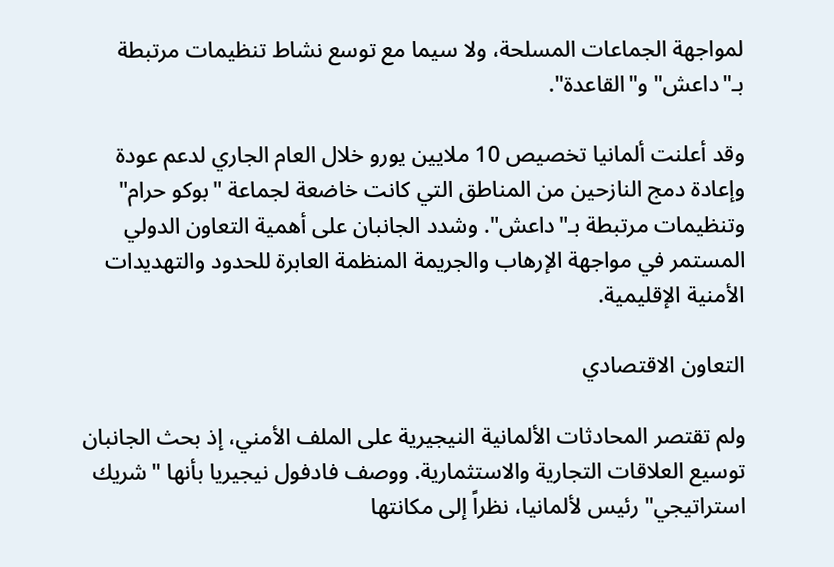لمواجهة الجماعات المسلحة، ولا سيما مع توسع نشاط تنظيمات مرتبطة بـ"داعش" و"القاعدة".

وقد أعلنت ألمانيا تخصيص 10 ملايين يورو خلال العام الجاري لدعم عودة وإعادة دمج النازحين من المناطق التي كانت خاضعة لجماعة "بوكو حرام" وتنظيمات مرتبطة بـ"داعش". وشدد الجانبان على أهمية التعاون الدولي المستمر في مواجهة الإرهاب والجريمة المنظمة العابرة للحدود والتهديدات الأمنية الإقليمية.

التعاون الاقتصادي

ولم تقتصر المحادثات الألمانية النيجيرية على الملف الأمني، إذ بحث الجانبان توسيع العلاقات التجارية والاستثمارية. ووصف فادفول نيجيريا بأنها "شريك استراتيجي" رئيس لألمانيا، نظراً إلى مكانتها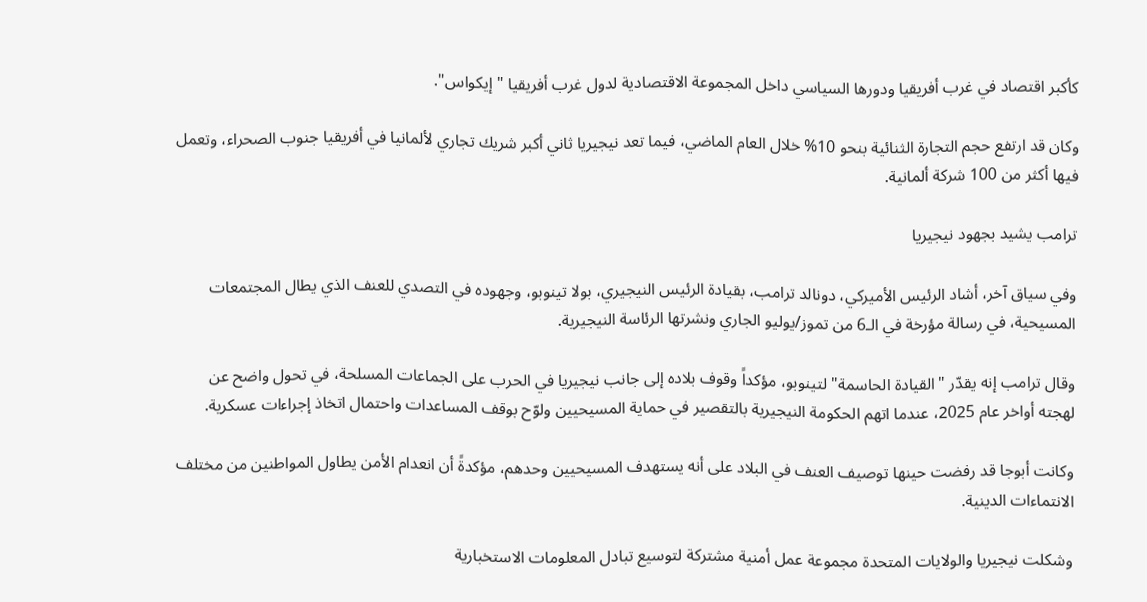كأكبر اقتصاد في غرب أفريقيا ودورها السياسي داخل المجموعة الاقتصادية لدول غرب أفريقيا "إيكواس".

وكان قد ارتفع حجم التجارة الثنائية بنحو 10% خلال العام الماضي، فيما تعد نيجيريا ثاني أكبر شريك تجاري لألمانيا في أفريقيا جنوب الصحراء، وتعمل فيها أكثر من 100 شركة ألمانية.

ترامب يشيد بجهود نيجيريا

وفي سياق آخر، أشاد الرئيس الأميركي، دونالد ترامب، بقيادة الرئيس النيجيري، بولا تينوبو، وجهوده في التصدي للعنف الذي يطال المجتمعات المسيحية، في رسالة مؤرخة في الـ6 من تموز/يوليو الجاري ونشرتها الرئاسة النيجيرية.

وقال ترامب إنه يقدّر "القيادة الحاسمة" لتينوبو، مؤكداً وقوف بلاده إلى جانب نيجيريا في الحرب على الجماعات المسلحة، في تحول واضح عن لهجته أواخر عام 2025، عندما اتهم الحكومة النيجيرية بالتقصير في حماية المسيحيين ولوّح بوقف المساعدات واحتمال اتخاذ إجراءات عسكرية.

وكانت أبوجا قد رفضت حينها توصيف العنف في البلاد على أنه يستهدف المسيحيين وحدهم، مؤكدةً أن انعدام الأمن يطاول المواطنين من مختلف الانتماءات الدينية.

وشكلت نيجيريا والولايات المتحدة مجموعة عمل أمنية مشتركة لتوسيع تبادل المعلومات الاستخبارية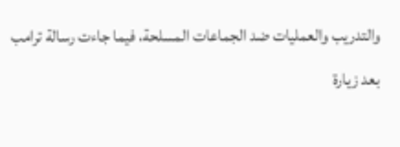والتدريب والعمليات ضد الجماعات المسلحة، فيما جاءت رسالة ترامب بعد زيارة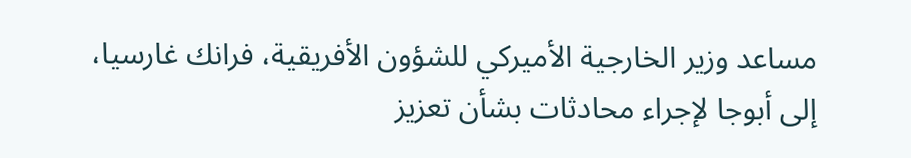مساعد وزير الخارجية الأميركي للشؤون الأفريقية، فرانك غارسيا، إلى أبوجا لإجراء محادثات بشأن تعزيز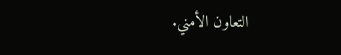التعاون الأمني.